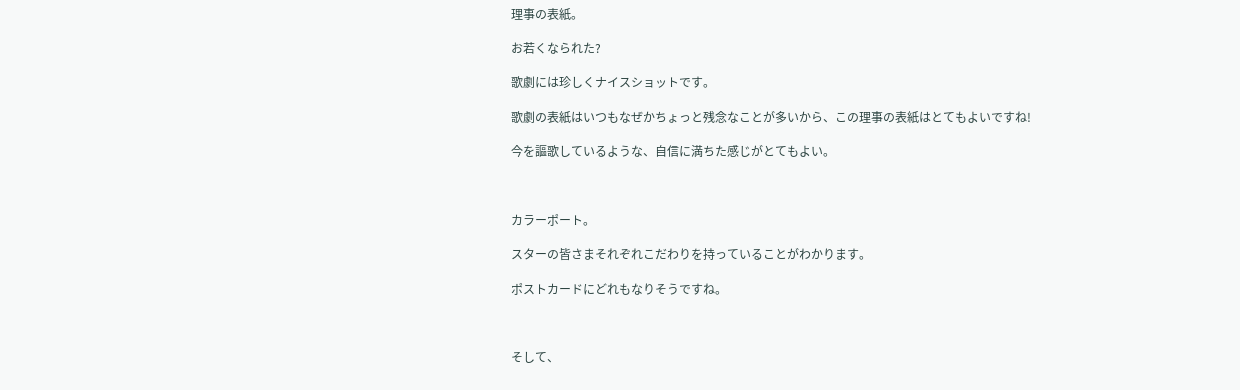理事の表紙。

お若くなられた?

歌劇には珍しくナイスショットです。

歌劇の表紙はいつもなぜかちょっと残念なことが多いから、この理事の表紙はとてもよいですね!

今を謳歌しているような、自信に満ちた感じがとてもよい。



カラーポート。

スターの皆さまそれぞれこだわりを持っていることがわかります。

ポストカードにどれもなりそうですね。



そして、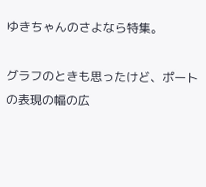ゆきちゃんのさよなら特集。

グラフのときも思ったけど、ポートの表現の幅の広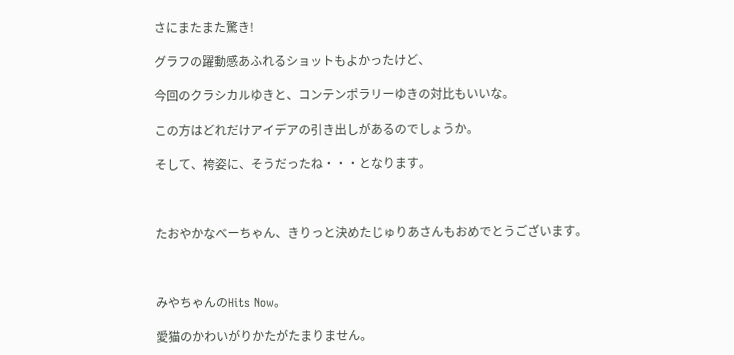さにまたまた驚き!

グラフの躍動感あふれるショットもよかったけど、

今回のクラシカルゆきと、コンテンポラリーゆきの対比もいいな。

この方はどれだけアイデアの引き出しがあるのでしょうか。

そして、袴姿に、そうだったね・・・となります。



たおやかなべーちゃん、きりっと決めたじゅりあさんもおめでとうございます。



みやちゃんのHits Now。

愛猫のかわいがりかたがたまりません。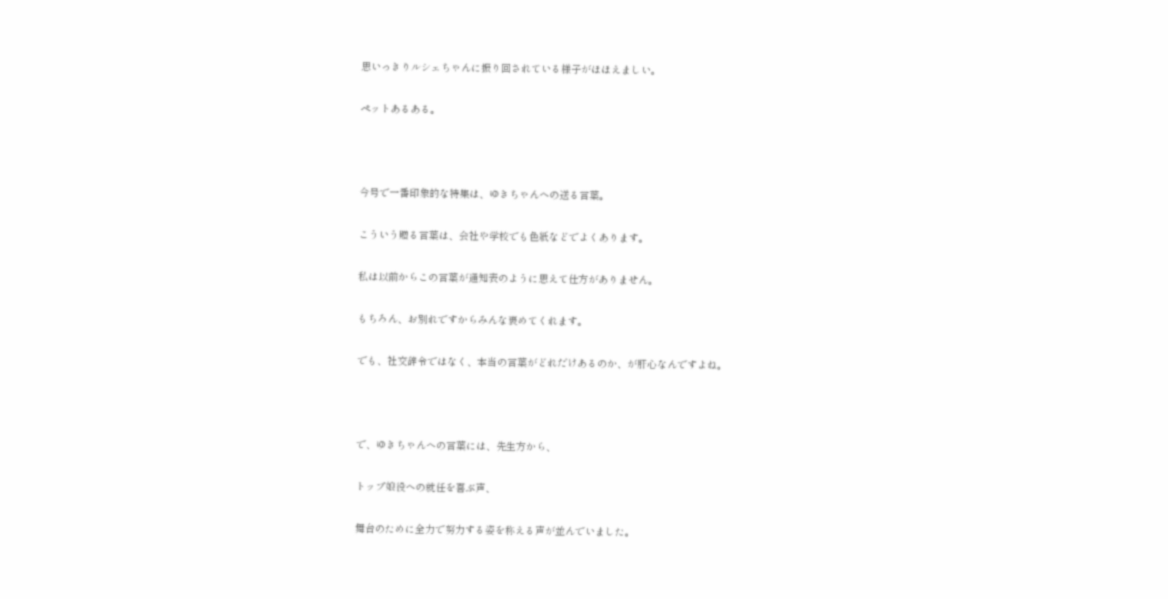思いっきりルシェちゃんに振り回されている様子がほほえましい。

ペットあるある。



今号で一番印象的な特集は、ゆきちゃんへの送る言葉。

こういう贈る言葉は、会社や学校でも色紙などでよくあります。

私は以前からこの言葉が通知表のように思えて仕方がありません。

もちろん、お別れですからみんな褒めてくれます。

でも、社交辞令ではなく、本当の言葉がどれだけあるのか、が肝心なんですよね。



で、ゆきちゃんへの言葉には、先生方から、

トップ娘役への就任を喜ぶ声、

舞台のために全力で努力する姿を称える声が並んでいました。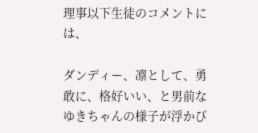理事以下生徒のコメントには、

ダンディー、凛として、勇敢に、格好いい、と男前なゆきちゃんの様子が浮かび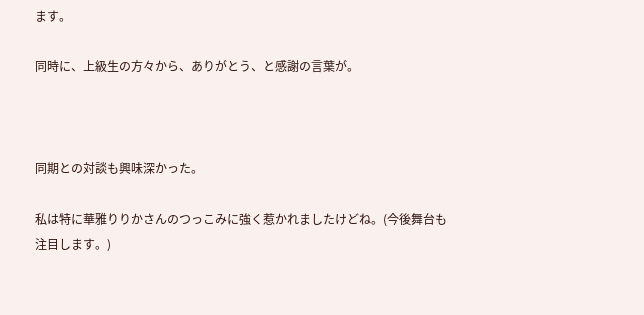ます。

同時に、上級生の方々から、ありがとう、と感謝の言葉が。



同期との対談も興味深かった。

私は特に華雅りりかさんのつっこみに強く惹かれましたけどね。(今後舞台も注目します。)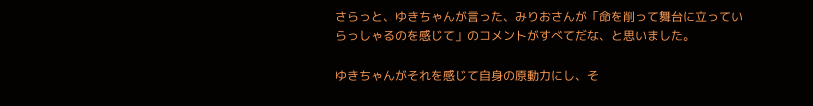さらっと、ゆきちゃんが言った、みりおさんが「命を削って舞台に立っていらっしゃるのを感じて」のコメントがすべてだな、と思いました。

ゆきちゃんがそれを感じて自身の原動力にし、そ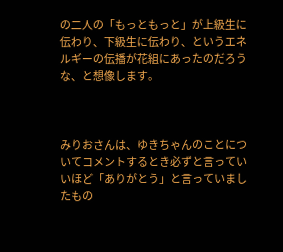の二人の「もっともっと」が上級生に伝わり、下級生に伝わり、というエネルギーの伝播が花組にあったのだろうな、と想像します。



みりおさんは、ゆきちゃんのことについてコメントするとき必ずと言っていいほど「ありがとう」と言っていましたもの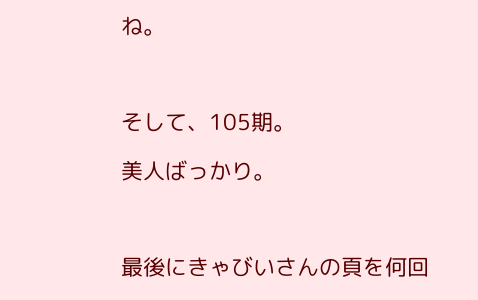ね。



そして、105期。

美人ばっかり。



最後にきゃびいさんの頁を何回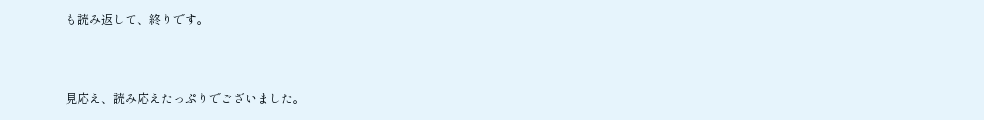も読み返して、終りです。



見応え、読み応えたっぷりでございました。